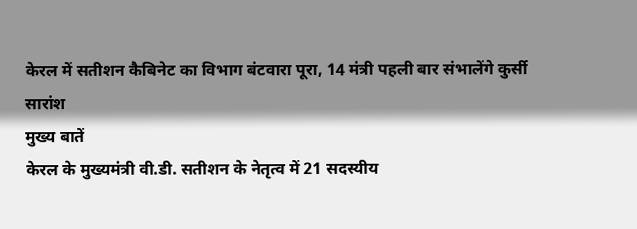केरल में सतीशन कैबिनेट का विभाग बंटवारा पूरा, 14 मंत्री पहली बार संभालेंगे कुर्सी
सारांश
मुख्य बातें
केरल के मुख्यमंत्री वी.डी. सतीशन के नेतृत्व में 21 सदस्यीय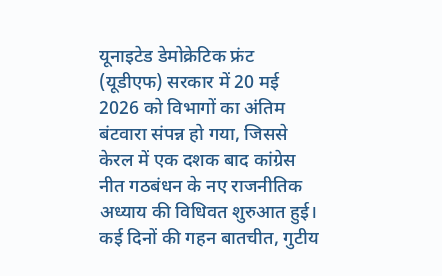यूनाइटेड डेमोक्रेटिक फ्रंट (यूडीएफ) सरकार में 20 मई 2026 को विभागों का अंतिम बंटवारा संपन्न हो गया, जिससे केरल में एक दशक बाद कांग्रेस नीत गठबंधन के नए राजनीतिक अध्याय की विधिवत शुरुआत हुई। कई दिनों की गहन बातचीत, गुटीय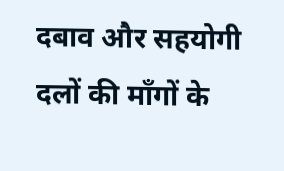दबाव और सहयोगी दलों की माँगों के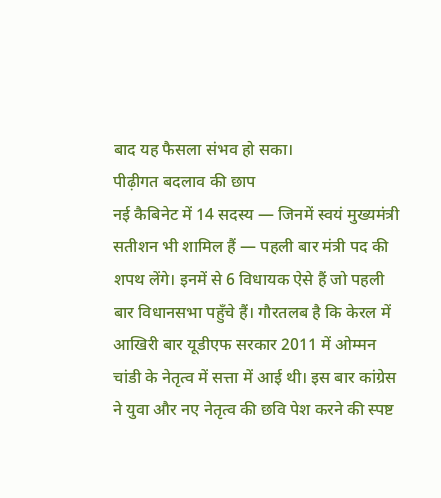बाद यह फैसला संभव हो सका।
पीढ़ीगत बदलाव की छाप
नई कैबिनेट में 14 सदस्य — जिनमें स्वयं मुख्यमंत्री सतीशन भी शामिल हैं — पहली बार मंत्री पद की शपथ लेंगे। इनमें से 6 विधायक ऐसे हैं जो पहली बार विधानसभा पहुँचे हैं। गौरतलब है कि केरल में आखिरी बार यूडीएफ सरकार 2011 में ओम्मन चांडी के नेतृत्व में सत्ता में आई थी। इस बार कांग्रेस ने युवा और नए नेतृत्व की छवि पेश करने की स्पष्ट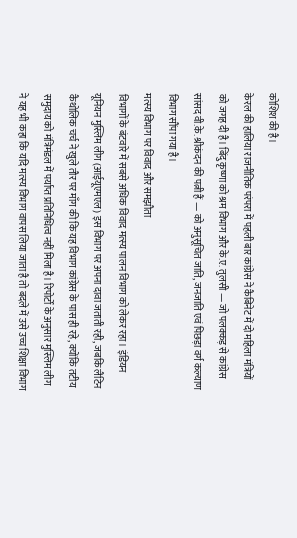कोशिश की है।
केरल की हालिया राजनीतिक परंपरा में पहली बार कांग्रेस ने कैबिनेट में दो महिला मंत्रियों को जगह दी है। बिंदु कृष्णा को श्रम विभाग और के.ए. तुलसी — जो पलक्कड़ से कांग्रेस सांसद वी.के. श्रीकंदन की पत्नी हैं — को अनुसूचित जाति, जनजाति एवं पिछड़ा वर्ग कल्याण विभाग सौंपा गया है।
मत्स्य विभाग पर विवाद और समझौता
विभागों के बंटवारे में सबसे अधिक विवाद मत्स्य पालन विभाग को लेकर रहा। इंडियन यूनियन मुस्लिम लीग (आईयूएमएल) इस विभाग पर अपना दावा जताती रही, जबकि लैटिन कैथोलिक चर्च ने खुले तौर पर माँग की कि यह विभाग कांग्रेस के पास ही रहे, क्योंकि तटीय समुदाय को मंत्रिमंडल में पर्याप्त प्रतिनिधित्व नहीं मिला है। रिपोर्टों के अनुसार मुस्लिम लीग ने यह भी कहा कि यदि मत्स्य विभाग वापस लिया जाता है तो बदले में उसे उच्च शिक्षा विभाग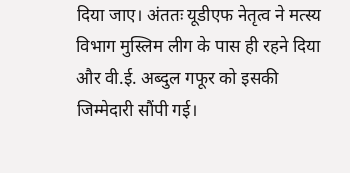दिया जाए। अंततः यूडीएफ नेतृत्व ने मत्स्य विभाग मुस्लिम लीग के पास ही रहने दिया और वी.ई. अब्दुल गफूर को इसकी जिम्मेदारी सौंपी गई।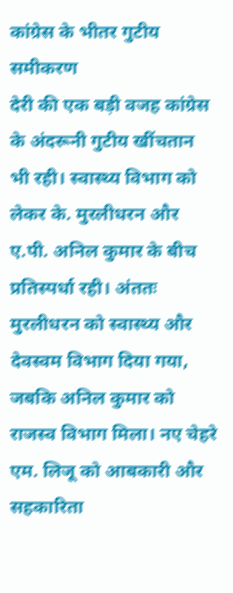कांग्रेस के भीतर गुटीय समीकरण
देरी की एक बड़ी वजह कांग्रेस के अंदरूनी गुटीय खींचतान भी रही। स्वास्थ्य विभाग को लेकर के. मुरलीधरन और ए.पी. अनिल कुमार के बीच प्रतिस्पर्धा रही। अंततः मुरलीधरन को स्वास्थ्य और देवस्वम विभाग दिया गया, जबकि अनिल कुमार को राजस्व विभाग मिला। नए चेहरे एम. लिजू को आबकारी और सहकारिता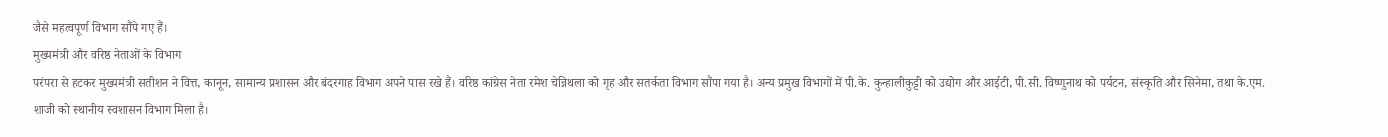जैसे महत्वपूर्ण विभाग सौंपे गए हैं।
मुख्यमंत्री और वरिष्ठ नेताओं के विभाग
परंपरा से हटकर मुख्यमंत्री सतीशन ने वित्त, कानून, सामान्य प्रशासन और बंदरगाह विभाग अपने पास रखे हैं। वरिष्ठ कांग्रेस नेता रमेश चेन्निथला को गृह और सतर्कता विभाग सौंपा गया है। अन्य प्रमुख विभागों में पी.के. कुन्हालीकुट्टी को उद्योग और आईटी, पी.सी. विष्णुनाथ को पर्यटन, संस्कृति और सिनेमा, तथा के.एम. शाजी को स्थानीय स्वशासन विभाग मिला है।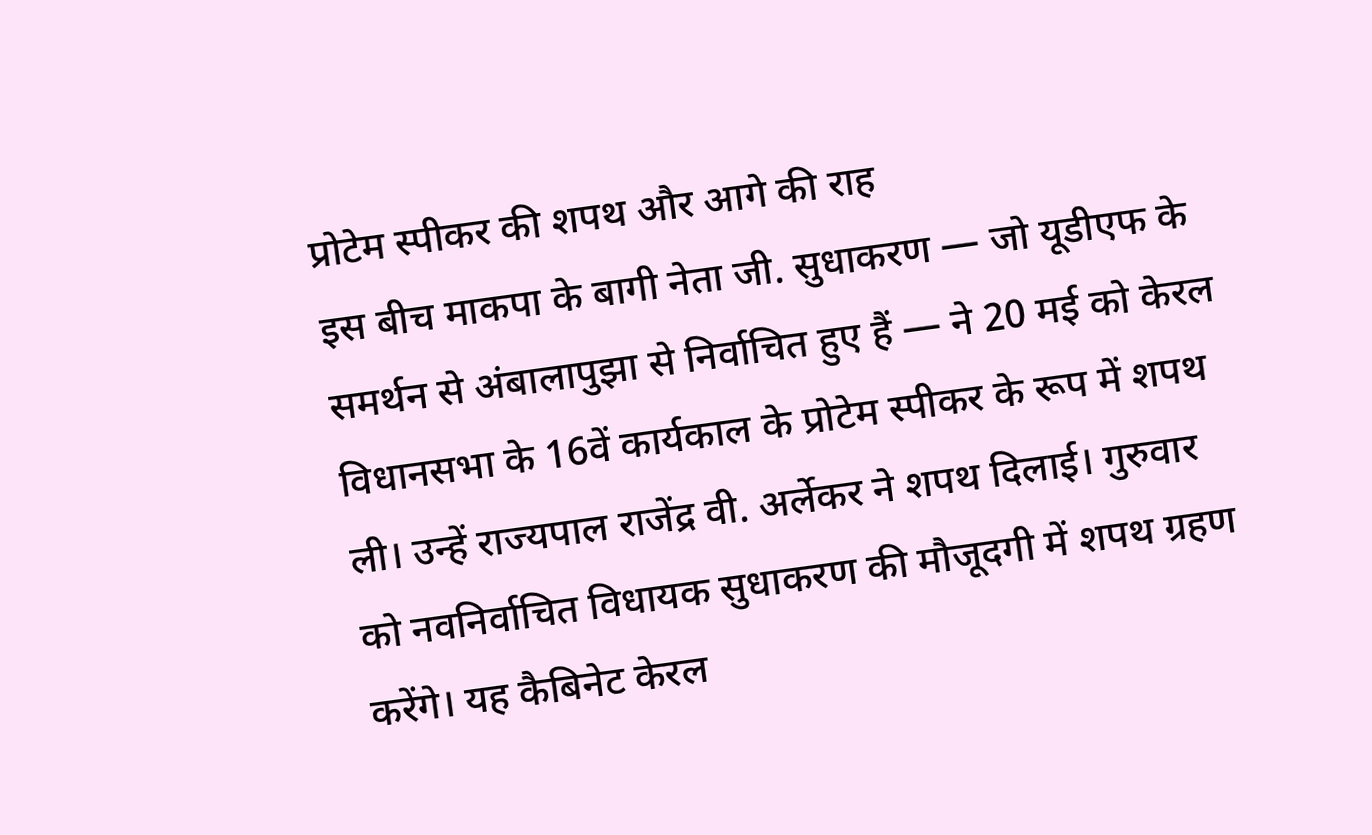प्रोटेम स्पीकर की शपथ और आगे की राह
इस बीच माकपा के बागी नेता जी. सुधाकरण — जो यूडीएफ के समर्थन से अंबालापुझा से निर्वाचित हुए हैं — ने 20 मई को केरल विधानसभा के 16वें कार्यकाल के प्रोटेम स्पीकर के रूप में शपथ ली। उन्हें राज्यपाल राजेंद्र वी. अर्लेकर ने शपथ दिलाई। गुरुवार को नवनिर्वाचित विधायक सुधाकरण की मौजूदगी में शपथ ग्रहण करेंगे। यह कैबिनेट केरल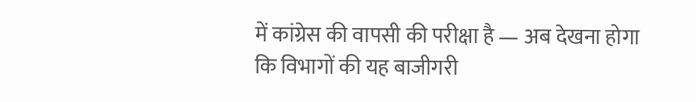में कांग्रेस की वापसी की परीक्षा है — अब देखना होगा कि विभागों की यह बाजीगरी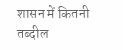शासन में कितनी तब्दील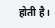होती है।